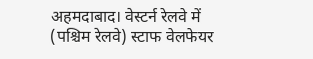अहमदाबाद। वेस्टर्न रेलवे में (पश्चिम रेलवे) स्टाफ वेलफेयर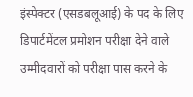इंस्पेक्टर (एसडबलूआई) के पद के लिए डिपार्टमेंटल प्रमोशन परीक्षा देने वाले उम्मीदवारों को परीक्षा पास करने के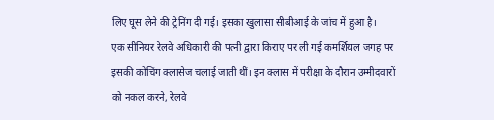लिए घूस लेने की ट्रेनिंग दी गई। इसका खुलासा सीबीआई के जांच में हुआ है।
एक सीनियर रेलवे अधिकारी की पत्नी द्वारा किराए पर ली गई कमर्शियल जगह पर इसकी कोचिंग क्लासेज चलाई जाती थीं। इन क्लास में परीक्षा के दौरान उम्मीदवारों को नकल करने, रेलवे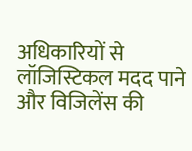अधिकारियों से लॉजिस्टिकल मदद पाने और विजिलेंस की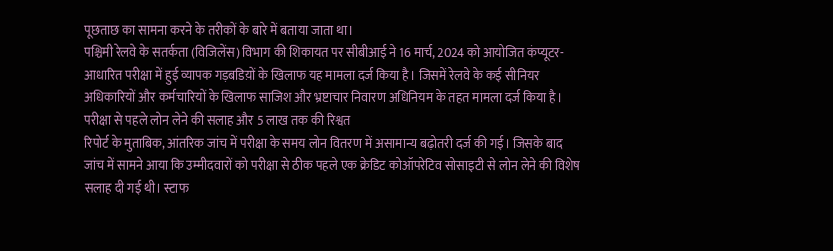पूछताछ का सामना करने के तरीकों के बारे में बताया जाता था।
पश्चिमी रेलवे के सतर्कता (विजिलेंस) विभाग की शिकायत पर सीबीआई ने 16 मार्च, 2024 को आयोजित कंप्यूटर-आधारित परीक्षा में हुई व्यापक गड़बडिय़ों के खिलाफ यह मामला दर्ज किया है। जिसमें रेलवे के कई सीनियर अधिकारियों और कर्मचारियों के खिलाफ साजिश और भ्रष्टाचार निवारण अधिनियम के तहत मामला दर्ज किया है।
परीक्षा से पहले लोन लेने की सलाह और 5 लाख तक की रिश्वत
रिपोर्ट के मुताबिक, आंतरिक जांच में परीक्षा के समय लोन वितरण में असामान्य बढ़ोतरी दर्ज की गई। जिसके बाद जांच में सामने आया कि उम्मीदवारों को परीक्षा से ठीक पहले एक क्रेडिट कोऑपरेटिव सोसाइटी से लोन लेने की विशेष सलाह दी गई थी। स्टाफ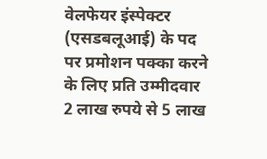वेलफेयर इंस्पेक्टर (एसडबलूआई) के पद पर प्रमोशन पक्का करने के लिए प्रति उम्मीदवार 2 लाख रुपये से 5 लाख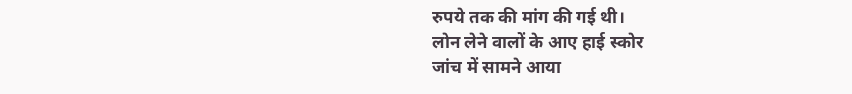रुपये तक की मांग की गई थी।
लोन लेने वालों के आए हाई स्कोर
जांच में सामने आया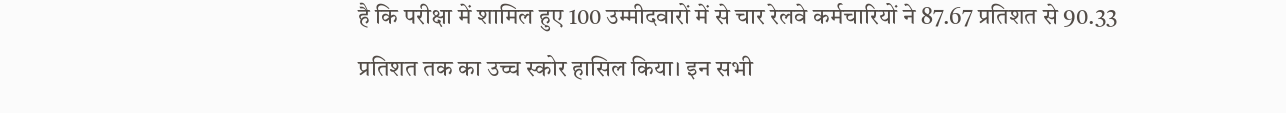है कि परीक्षा में शामिल हुए 100 उम्मीदवारों में से चार रेलवे कर्मचारियों ने 87.67 प्रतिशत से 90.33 प्रतिशत तक का उच्च स्कोर हासिल किया। इन सभी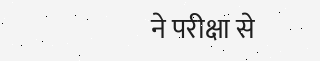ने परीक्षा से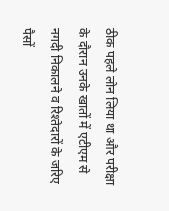ठीक पहले लोन लिया था और परीक्षा के दौरान उनके खातों में एटीएम से नगदी निकालने व रिश्तेदारों के जरिए पैसों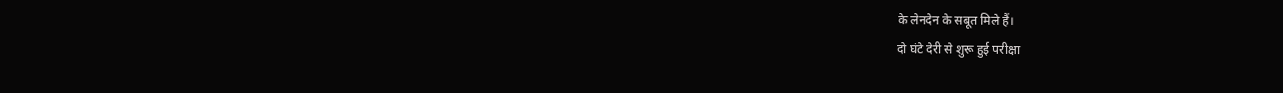के लेनदेन के सबूत मिले हैं।
दो घंटे देरी से शुरू हुई परीक्षा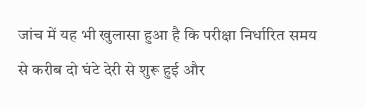जांच में यह भी खुलासा हुआ है कि परीक्षा निर्धारित समय से करीब दो घंटे देरी से शुरू हुई और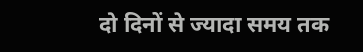दो दिनों से ज्यादा समय तक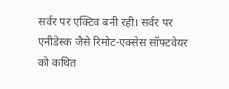सर्वर पर एक्टिव बनी रही। सर्वर पर एनीडेस्क जैसे रिमोट-एक्सेस सॉफ्टवेयर को कथित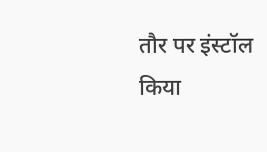तौर पर इंस्टॉल किया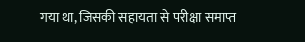गया था, जिसकी सहायता से परीक्षा समाप्त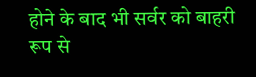होने के बाद भी सर्वर को बाहरी रूप से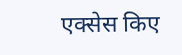एक्सेस किए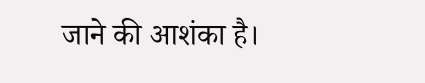जाने की आशंका है।